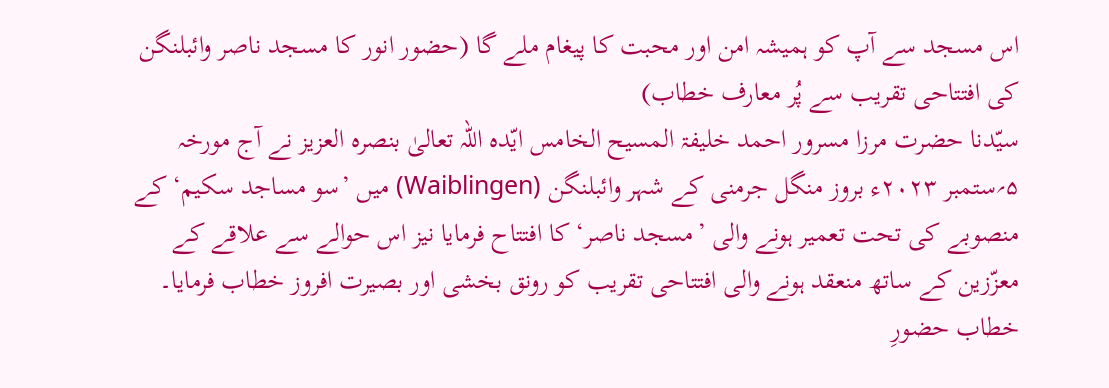اس مسجد سے آپ کو ہمیشہ امن اور محبت کا پیغام ملے گا (حضور انور کا مسجد ناصر وائبلنگن کی افتتاحی تقریب سے پُر معارف خطاب)
سیّدنا حضرت مرزا مسرور احمد خلیفۃ المسیح الخامس ایّدہ اللہ تعالیٰ بنصرہ العزیز نے آج مورخہ ۵؍ستمبر ۲۰۲۳ء بروز منگل جرمنی کے شہر وائبلنگن (Waiblingen) میں ’سو مساجد سکیم‘ کے منصوبے کی تحت تعمیر ہونے والی ’مسجد ناصر‘ کا افتتاح فرمایا نیز اس حوالے سے علاقے کے معزّزین کے ساتھ منعقد ہونے والی افتتاحی تقریب کو رونق بخشی اور بصیرت افروز خطاب فرمایا۔
خطاب حضورِ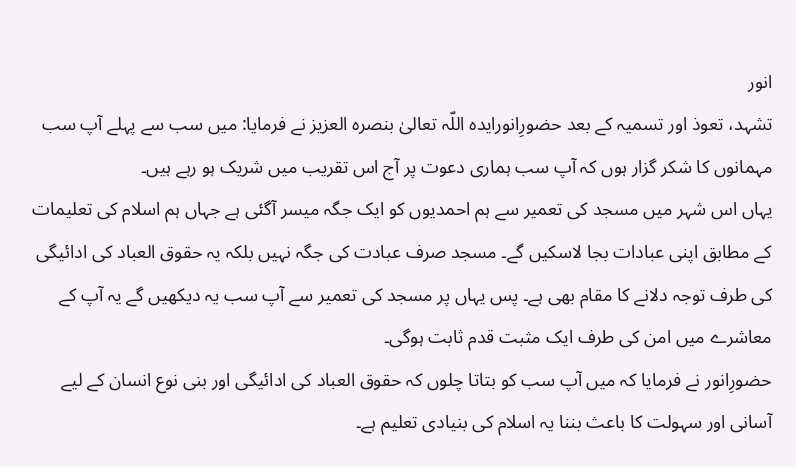انور
تشہد، تعوذ اور تسمیہ کے بعد حضورِانورایدہ اللّہ تعالیٰ بنصرہ العزیز نے فرمایا: میں سب سے پہلے آپ سب مہمانوں کا شکر گزار ہوں کہ آپ سب ہماری دعوت پر آج اس تقریب میں شریک ہو رہے ہیں۔
یہاں اس شہر میں مسجد کی تعمیر سے ہم احمدیوں کو ایک جگہ میسر آگئی ہے جہاں ہم اسلام کی تعلیمات کے مطابق اپنی عبادات بجا لاسکیں گے۔ مسجد صرف عبادت کی جگہ نہیں بلکہ یہ حقوق العباد کی ادائیگی کی طرف توجہ دلانے کا مقام بھی ہے۔ پس یہاں پر مسجد کی تعمیر سے آپ سب یہ دیکھیں گے یہ آپ کے معاشرے میں امن کی طرف ایک مثبت قدم ثابت ہوگی۔
حضورِانور نے فرمایا کہ میں آپ سب کو بتاتا چلوں کہ حقوق العباد کی ادائیگی اور بنی نوع انسان کے لیے آسانی اور سہولت کا باعث بننا یہ اسلام کی بنیادی تعلیم ہے۔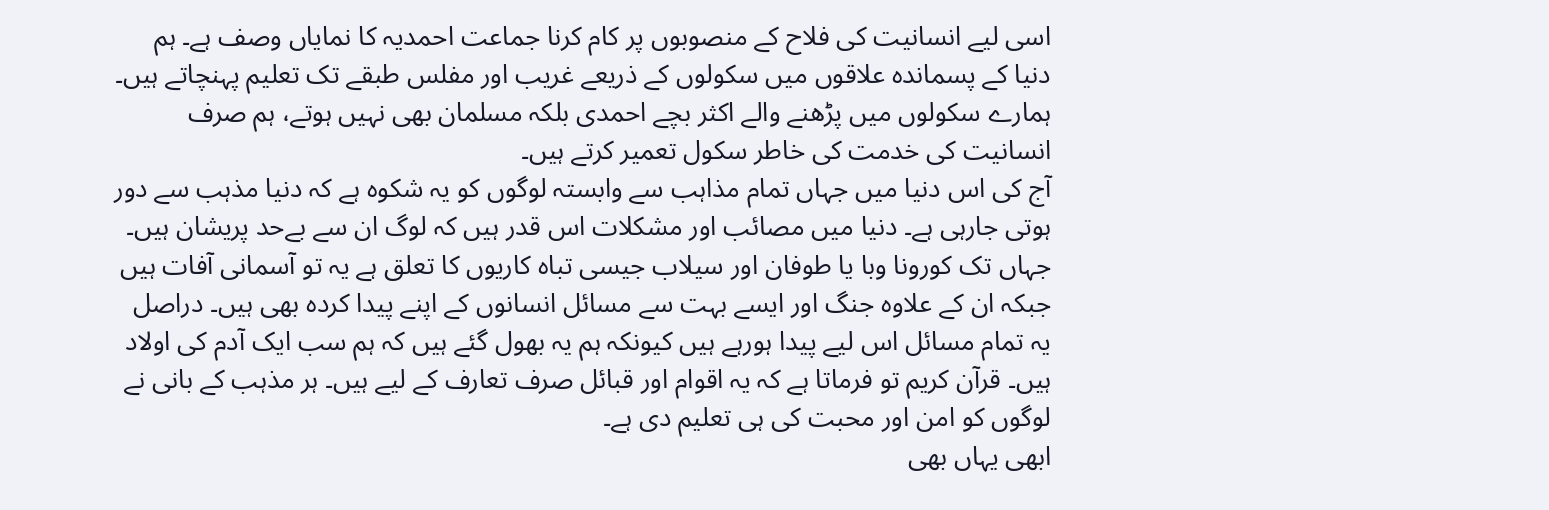اسی لیے انسانیت کی فلاح کے منصوبوں پر کام کرنا جماعت احمدیہ کا نمایاں وصف ہے۔ ہم دنیا کے پسماندہ علاقوں میں سکولوں کے ذریعے غریب اور مفلس طبقے تک تعلیم پہنچاتے ہیں۔ ہمارے سکولوں میں پڑھنے والے اکثر بچے احمدی بلکہ مسلمان بھی نہیں ہوتے، ہم صرف انسانیت کی خدمت کی خاطر سکول تعمیر کرتے ہیں۔
آج کی اس دنیا میں جہاں تمام مذاہب سے وابستہ لوگوں کو یہ شکوہ ہے کہ دنیا مذہب سے دور ہوتی جارہی ہے۔ دنیا میں مصائب اور مشکلات اس قدر ہیں کہ لوگ ان سے بےحد پریشان ہیں۔ جہاں تک کورونا وبا یا طوفان اور سیلاب جیسی تباہ کاریوں کا تعلق ہے یہ تو آسمانی آفات ہیں جبکہ ان کے علاوہ جنگ اور ایسے بہت سے مسائل انسانوں کے اپنے پیدا کردہ بھی ہیں۔ دراصل یہ تمام مسائل اس لیے پیدا ہورہے ہیں کیونکہ ہم یہ بھول گئے ہیں کہ ہم سب ایک آدم کی اولاد ہیں۔ قرآن کریم تو فرماتا ہے کہ یہ اقوام اور قبائل صرف تعارف کے لیے ہیں۔ ہر مذہب کے بانی نے لوگوں کو امن اور محبت کی ہی تعلیم دی ہے۔
ابھی یہاں بھی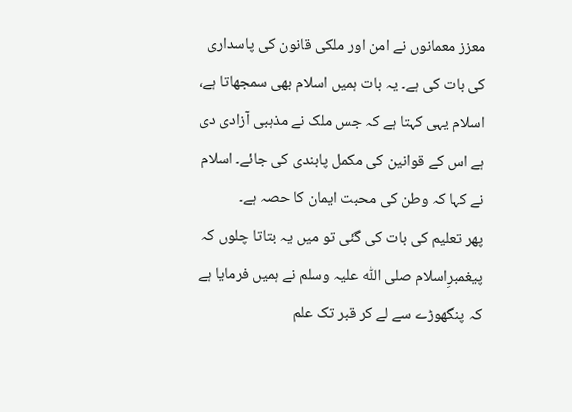معزز معمانوں نے امن اور ملکی قانون کی پاسداری کی بات کی ہے۔ یہ بات ہمیں اسلام بھی سمجھاتا ہے، اسلام یہی کہتا ہے کہ جس ملک نے مذہبی آزادی دی ہے اس کے قوانین کی مکمل پابندی کی جائے۔ اسلام نے کہا کہ وطن کی محبت ایمان کا حصہ ہے۔
پھر تعلیم کی بات کی گئی تو میں یہ بتاتا چلوں کہ پیغمبرِاسلام صلی اللّٰہ علیہ وسلم نے ہمیں فرمایا ہے کہ پنگھوڑے سے لے کر قبر تک علم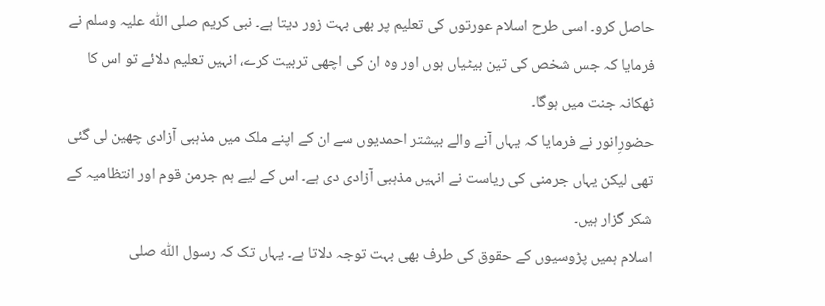حاصل کرو۔ اسی طرح اسلام عورتوں کی تعلیم پر بھی بہت زور دیتا ہے۔ نبی کریم صلی اللّٰہ علیہ وسلم نے فرمایا کہ جس شخص کی تین بیٹیاں ہوں اور وہ ان کی اچھی تربیت کرے، انہیں تعلیم دلائے تو اس کا ٹھکانہ جنت میں ہوگا۔
حضورِانور نے فرمایا کہ یہاں آنے والے بیشتر احمدیوں سے ان کے اپنے ملک میں مذہبی آزادی چھین لی گئی تھی لیکن یہاں جرمنی کی ریاست نے انہیں مذہبی آزادی دی ہے۔ اس کے لیے ہم جرمن قوم اور انتظامیہ کے شکر گزار ہیں۔
اسلام ہمیں پڑوسیوں کے حقوق کی طرف بھی بہت توجہ دلاتا ہے۔ یہاں تک کہ رسول اللّٰہ صلی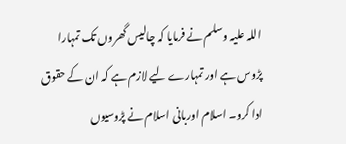اللہ علیہ وسلم نے فرمایا کہ چالیس گھروں تک تمہارا پڑوس ہے اور تمہارے لیے لازم ہے کہ ان کے حقوق ادا کرو۔ اسلام اوربانی اسلام نے پڑوسیوں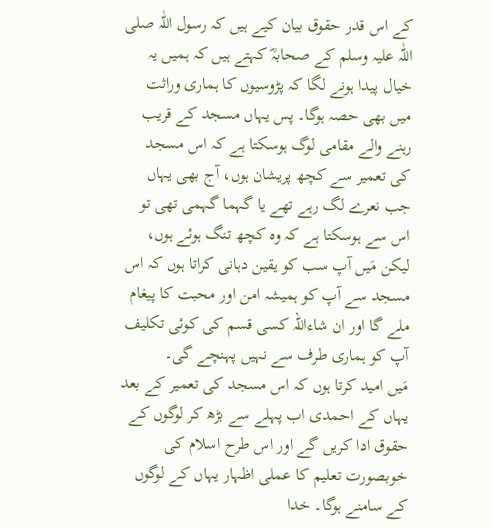کے اس قدر حقوق بیان کیے ہیں کہ رسول اللّٰہ صلی اللّٰہ علیہ وسلم کے صحابہؓ کہتے ہیں کہ ہمیں یہ خیال پیدا ہونے لگا کہ پڑوسیوں کا ہماری وراثت میں بھی حصہ ہوگا۔ پس یہاں مسجد کے قریب رہنے والے مقامی لوگ ہوسکتا ہے کہ اس مسجد کی تعمیر سے کچھ پریشان ہوں، آج بھی یہاں جب نعرے لگ رہے تھے یا گہما گہمی تھی تو اس سے ہوسکتا ہے کہ وہ کچھ تنگ ہوئے ہوں، لیکن مَیں آپ سب کو یقین دہانی کراتا ہوں کہ اس مسجد سے آپ کو ہمیشہ امن اور محبت کا پیغام ملے گا اور ان شاءاللہ کسی قسم کی کوئی تکلیف آپ کو ہماری طرف سے نہیں پہنچے گی۔
مَیں امید کرتا ہوں کہ اس مسجد کی تعمیر کے بعد یہاں کے احمدی اب پہلے سے بڑھ کر لوگوں کے حقوق ادا کریں گے اور اس طرح اسلام کی خوبصورت تعلیم کا عملی اظہار یہاں کے لوگوں کے سامنے ہوگا۔ خدا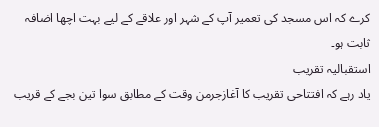کرے کہ اس مسجد کی تعمیر آپ کے شہر اور علاقے کے لیے بہت اچھا اضافہ ثابت ہو۔
استقبالیہ تقریب
یاد رہے کہ افتتاحی تقریب کا آغازجرمن وقت کے مطابق سوا تین بجے کے قریب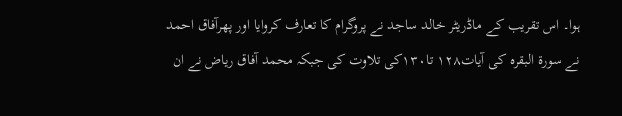ہوا۔ اس تقریب کے ماڈریٹر خالد ساجد نے پروگرام کا تعارف کروایا اور پھرآفاق احمد نے سورة البقرہ کی آیات۱۲۸ تا۱۳۰کی تلاوت کی جبکہ محمد آفاق ریاض نے ان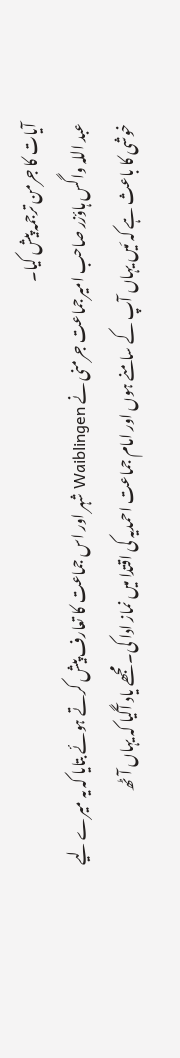آیات کا جرمن ترجمہ پیش کیا۔
عبد اللہ واگس ہاؤزر صاحب امیرجماعت جرمنی نے Waiblingen شہر اور اس جماعت کا تعارف پیش کرتے ہوئے بتایا کہ یہ میرے لیے خوشی کا باعث ہے کہ مَیں یہاں آپ کے سامنے ہوں اور امام جماعت احمدیہ کی اقتدا میں نماز ادا کی۔ مجھے یاد آگیا کہ یہاں آٹھ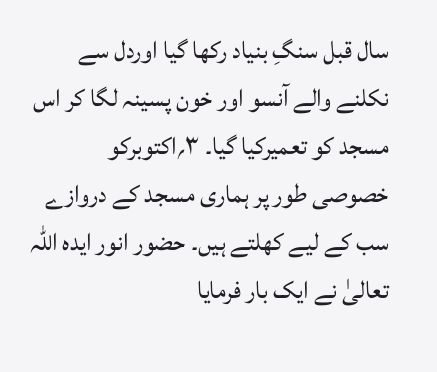سال قبل سنگِ بنیاد رکھا گیا اوردل سے نکلنے والے آنسو اور خون پسینہ لگا کر اس مسجد کو تعمیرکیا گیا۔ ۳؍اکتوبرکو خصوصی طور پر ہماری مسجد کے دروازے سب کے لیے کھلتے ہیں۔ حضور انور ایدہ اللہ تعالیٰ نے ایک بار فرمایا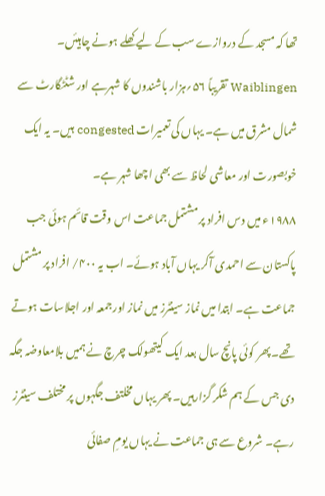تھا کہ مسجد کے دروازے سب کے لیے کھلے ہونے چاہیئں۔
Waiblingen تقریباً ۵۶؍ہزار باشندوں کا شہرہے اور شٹٹگارٹ سے شمال مشرق میں ہے۔ یہاں کی تعمیرات congested ہیں۔ یہ ایک خوبصورت اور معاشی لحاظ سے بھی اچھا شہر ہے۔
۱۹۸۸ء میں دس افراد پر مشتمل جماعت اس وقت قائم ہوئی جب پاکستان سے احمدی آکر یہاں آباد ہوئے۔ اب یہ ۴۰۰/ افراد پر مشتمل جماعت ہے۔ ابتدا میں نماز سینٹرز میں نماز اورجمعہ اور اجلاسات ہوتے تھے۔ پھر کوئی پانچ سال بعد ایک کیتھولک چرچ نے ہمیں بلامعاوضہ جگہ دی جس کے ہم شکر گزارہیں۔ پھر یہاں مخلتف جگہوں پر مختلف سینٹرز رہے۔ شروع سے ہی جماعت نے یہاں یومِ صفائی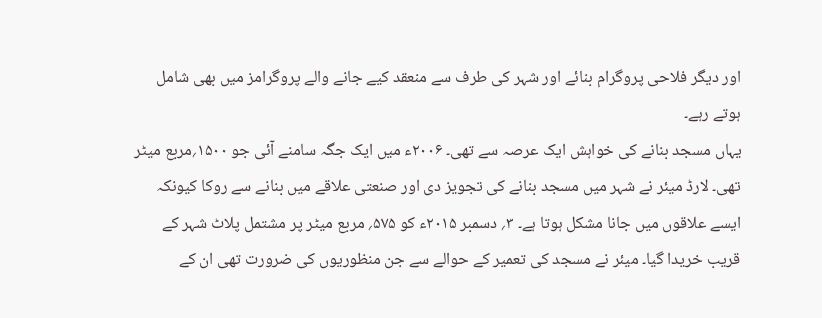اور دیگر فلاحی پروگرام بنائے اور شہر کی طرف سے منعقد کیے جانے والے پروگرامز میں بھی شامل ہوتے رہے۔
یہاں مسجد بنانے کی خواہش ایک عرصہ سے تھی۔ ۲۰۰۶ء میں ایک جگہ سامنے آئی جو ۱۵۰۰؍مربع میٹر تھی۔ لارڈ میئر نے شہر میں مسجد بنانے کی تجویز دی اور صنعتی علاقے میں بنانے سے روکا کیونکہ ایسے علاقوں میں جانا مشکل ہوتا ہے۔ ۳؍ دسمبر ۲۰۱۵ء کو ۵۷۵؍ مربع میٹر پر مشتمل پلاٹ شہر کے قریب خریدا گیا۔ میئر نے مسجد کی تعمیر کے حوالے سے جن منظوریوں کی ضرورت تھی ان کے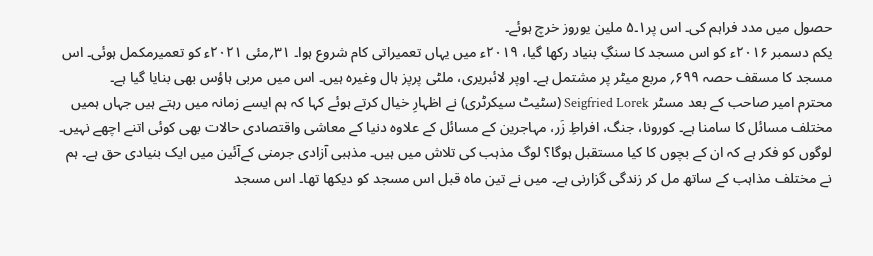حصول میں مدد فراہم کی۔ اس پر۱۔۵ ملین یوروز خرچ ہوئے۔
یکم دسمبر ۲۰۱۶ء کو اس مسجد کا سنگِ بنیاد رکھا گیا، ۲۰۱۹ء میں یہاں تعمیراتی کام شروع ہوا۔ ۳۱؍مئی ۲۰۲۱ء کو تعمیرمکمل ہوئی۔ اس مسجد کا مسقف حصہ ۶۹۹؍ مربع میٹر پر مشتمل ہے۔ اوپر لائبریری، ملٹی پرپز ہال وغیرہ ہیں۔ اس میں مربی ہاؤس بھی بنایا گیا ہے۔
محترم امیر صاحب کے بعد مسٹر Seigfried Lorek (سٹیٹ سیکرٹری) نے اظہارِ خیال کرتے ہوئے کہا کہ ہم ایسے زمانہ میں رہتے ہیں جہاں ہمیں مختلف مسائل کا سامنا ہے۔ کورونا، جنگ، افراطِ زَر، مہاجرین کے مسائل کے علاوہ دنیا کے معاشی واقتصادی حالات بھی کوئی اتنے اچھے نہیں۔ لوگوں کو فکر ہے کہ ان کے بچوں کا کیا مستقبل ہوگا؟ لوگ مذہب کی تلاش میں ہیں۔ مذہبی آزادی جرمنی کےآئین میں ایک بنیادی حق ہے۔ ہم نے مختلف مذاہب کے ساتھ مل کر زندگی گزارنی ہے۔ میں نے تین ماہ قبل اس مسجد کو دیکھا تھا۔ اس مسجد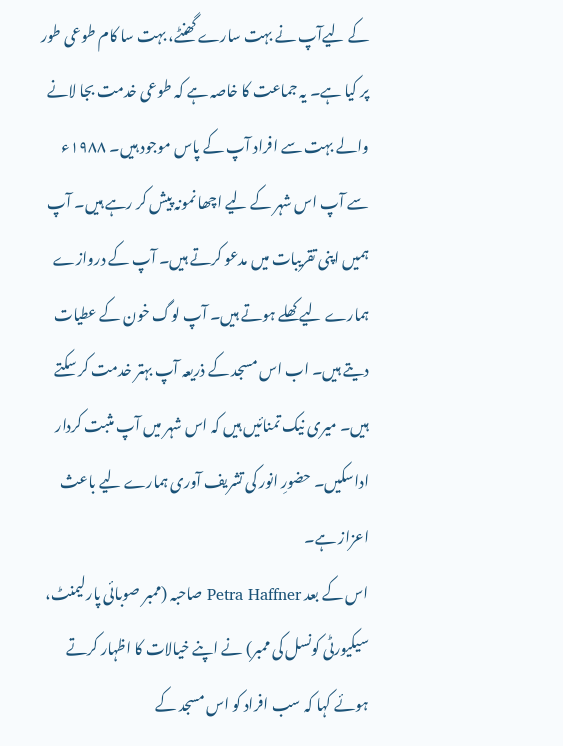کے لیےآپ نے بہت سارے گھنٹے، بہت سا کام طوعی طور پر کیا ہے۔ یہ جماعت کا خاصہ ہے کہ طوعی خدمت بجا لانے والے بہت سے افراد آپ کے پاس موجود ہیں۔ ۱۹۸۸ء سے آپ اس شہر کے لیے اچھا نمونہ پیش کر رہے ہیں۔ آپ ہمیں اپنی تقریبات میں مدعو کرتے ہیں۔ آپ کے دروازے ہمارے لیے کھلے ہوتے ہیں۔ آپ لوگ خون کے عطیات دیتے ہیں۔ اب اس مسجد کے ذریعہ آپ بہتر خدمت کر سکتے ہیں۔ میری نیک تمنائیں ہیں کہ اس شہر میں آپ مثبت کردار اداسکیں۔ حضورِ انور کی تشریف آوری ہمارے لیے باعث اعزاز ہے۔
اس کے بعد Petra Haffner صاحبہ (ممبر صوبائی پارلیمنٹ، سیکیورٹی کونسل کی ممبر) نے اپنے خیالات کا اظہار کرتے ہوئے کہا کہ سب افراد کو اس مسجد کے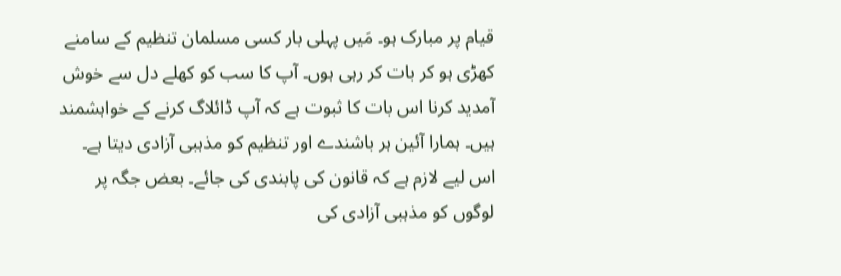قیام پر مبارک ہو۔ مَیں پہلی بار کسی مسلمان تنظیم کے سامنے کھڑی ہو کر بات کر رہی ہوں۔ آپ کا سب کو کھلے دل سے خوش آمدید کرنا اس بات کا ثبوت ہے کہ آپ ڈائلاگ کرنے کے خواہشمند ہیں۔ ہمارا آئین ہر باشندے اور تنظیم کو مذہبی آزادی دیتا ہے۔ اس لیے لازم ہے کہ قانون کی پابندی کی جائے۔ بعض جگہ پر لوگوں کو مذہبی آزادی کی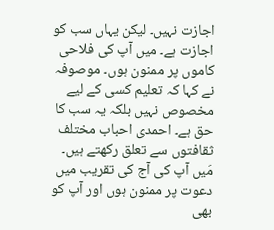اجازت نہیں۔ لیکن یہاں سب کو اجازت ہے۔ میں آپ کی فلاحی کاموں پر ممنون ہوں۔ موصوفہ نے کہا کہ تعلیم کسی کے لیے مخصوص نہیں بلکہ یہ سب کا حق ہے۔ احمدی احباب مختلف ثقافتوں سے تعلق رکھتے ہیں۔ مَیں آپ کی آج کی تقریب میں دعوت پر ممنون ہوں اور آپ کو بھی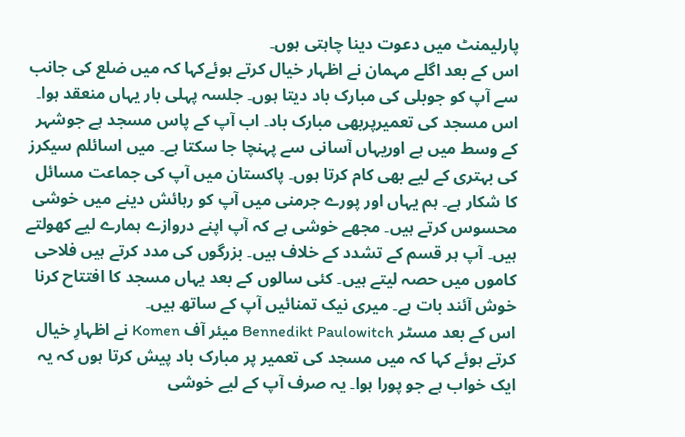پارلیمنٹ میں دعوت دینا چاہتی ہوں۔
اس کے بعد اگلے مہمان نے اظہار خیال کرتے ہوئےکہا کہ میں ضلع کی جانب سے آپ کو جوبلی کی مبارک باد دیتا ہوں۔ جلسہ پہلی بار یہاں منعقد ہوا۔ اس مسجد کی تعمیرپربھی مبارک باد۔ اب آپ کے پاس مسجد ہے جوشہر کے وسط میں ہے اوریہاں آسانی سے پہنچا جا سکتا ہے۔ میں اسائلم سیکرز کی بہتری کے لیے بھی کام کرتا ہوں۔ پاکستان میں آپ کی جماعت مسائل کا شکار ہے۔ ہم یہاں اور پورے جرمنی میں آپ کو رہائش دینے میں خوشی محسوس کرتے ہیں۔ مجھے خوشی ہے کہ آپ اپنے دروازے ہمارے لیے کھولتے ہیں۔ آپ ہر قسم کے تشدد کے خلاف ہیں۔ بزرگوں کی مدد کرتے ہیں فلاحی کاموں میں حصہ لیتے ہیں۔ کئی سالوں کے بعد یہاں مسجد کا افتتاح کرنا خوش آئند بات ہے۔ میری نیک تمنائیں آپ کے ساتھ ہیں۔
اس کے بعد مسٹر Bennedikt Paulowitch میئر آف Komen نے اظہارِ خیال کرتے ہوئے کہا کہ میں مسجد کی تعمیر پر مبارک باد پیش کرتا ہوں کہ یہ ایک خواب ہے جو پورا ہوا۔ یہ صرف آپ کے لیے خوشی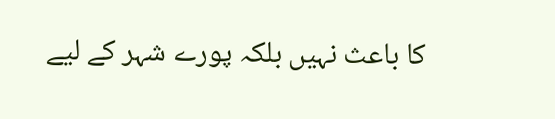کا باعث نہیں بلکہ پورے شہر کے لیے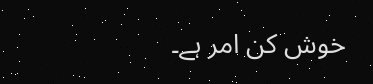خوش کن امر ہے۔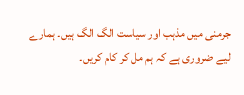جرمنی میں مذہب اور سیاست الگ الگ ہیں۔ ہمارے لیے ضروری ہے کہ ہم مل کر کام کریں۔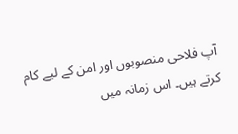آپ فلاحی منصوبوں اور امن کے لیے کام کرتے ہیں۔ اس زمانہ میں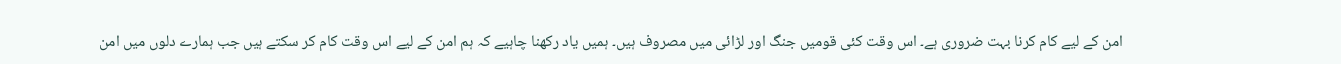امن کے لیے کام کرنا بہت ضروری ہے۔ اس وقت کئی قومیں جنگ اور لڑائی میں مصروف ہیں۔ ہمیں یاد رکھنا چاہیے کہ ہم امن کے لیے اس وقت کام کر سکتے ہیں جب ہمارے دلوں میں امن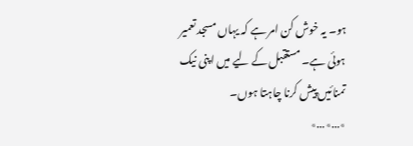ہو۔ یہ خوش کن امر ہے کہ یہاں مسجد تعمیر ہوئی ہے۔ مستقبل کے لیے میں اپنی نیک تمنائیں پیش کرنا چاہتا ہوں۔
٭…٭…٭